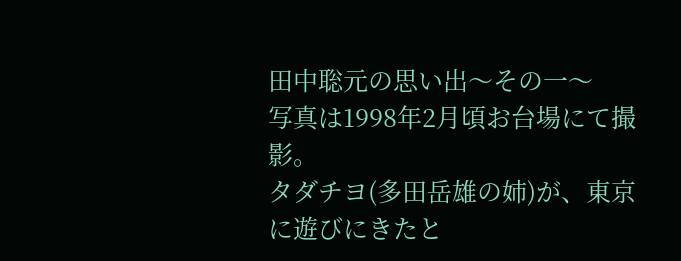田中聡元の思い出〜その一〜
写真は1998年2月頃お台場にて撮影。
タダチヨ(多田岳雄の姉)が、東京に遊びにきたと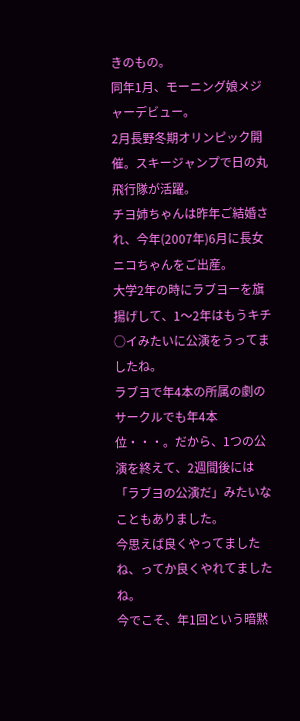きのもの。
同年1月、モーニング娘メジャーデビュー。
2月長野冬期オリンピック開催。スキージャンプで日の丸飛行隊が活躍。
チヨ姉ちゃんは昨年ご結婚され、今年(2007年)6月に長女ニコちゃんをご出産。
大学2年の時にラブヨーを旗揚げして、1〜2年はもうキチ○イみたいに公演をうってましたね。
ラブヨで年4本の所属の劇のサークルでも年4本位・・・。だから、1つの公演を終えて、2週間後には「ラブヨの公演だ」みたいなこともありました。
今思えば良くやってましたね、ってか良くやれてましたね。
今でこそ、年1回という暗黙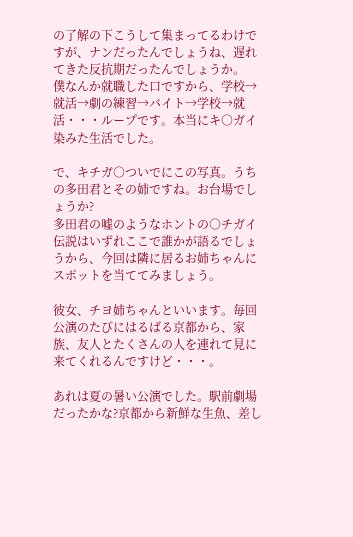の了解の下こうして集まってるわけですが、ナンだったんでしょうね、遅れてきた反抗期だったんでしょうか。
僕なんか就職した口ですから、学校→就活→劇の練習→バイト→学校→就活・・・ループです。本当にキ○ガイ染みた生活でした。

で、キチガ○ついでにこの写真。うちの多田君とその姉ですね。お台場でしょうか?
多田君の嘘のようなホントの○チガイ伝説はいずれここで誰かが語るでしょうから、今回は隣に居るお姉ちゃんにスポットを当ててみましょう。

彼女、チヨ姉ちゃんといいます。毎回公演のたびにはるばる京都から、家族、友人とたくさんの人を連れて見に来てくれるんですけど・・・。

あれは夏の暑い公演でした。駅前劇場だったかな?京都から新鮮な生魚、差し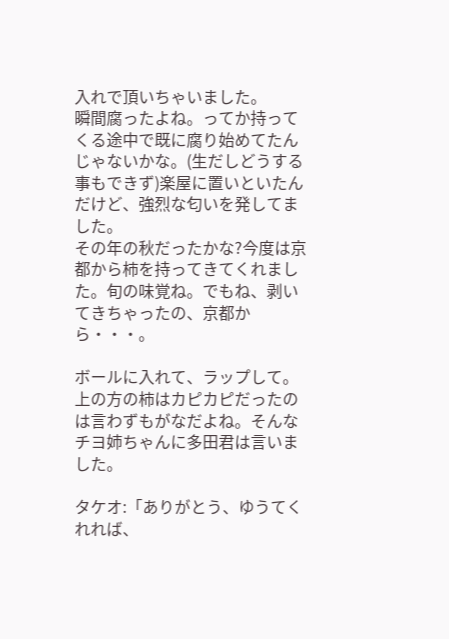入れで頂いちゃいました。
瞬間腐ったよね。ってか持ってくる途中で既に腐り始めてたんじゃないかな。(生だしどうする事もできず)楽屋に置いといたんだけど、強烈な匂いを発してました。
その年の秋だったかな?今度は京都から柿を持ってきてくれました。旬の味覚ね。でもね、剥いてきちゃったの、京都から・・・。

ボールに入れて、ラップして。上の方の柿はカピカピだったのは言わずもがなだよね。そんなチヨ姉ちゃんに多田君は言いました。

タケオ:「ありがとう、ゆうてくれれば、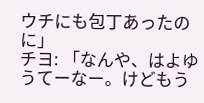ウチにも包丁あったのに」
チヨ: 「なんや、はよゆうてーなー。けどもう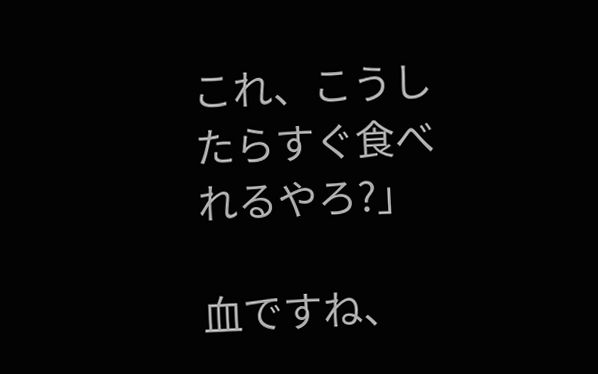これ、こうしたらすぐ食べれるやろ?」

血ですね、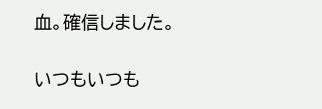血。確信しました。

いつもいつも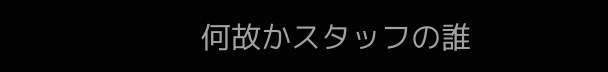何故かスタッフの誰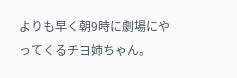よりも早く朝9時に劇場にやってくるチヨ姉ちゃん。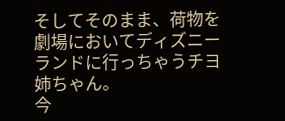そしてそのまま、荷物を劇場においてディズニーランドに行っちゃうチヨ姉ちゃん。
今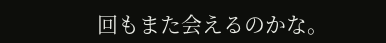回もまた会えるのかな。